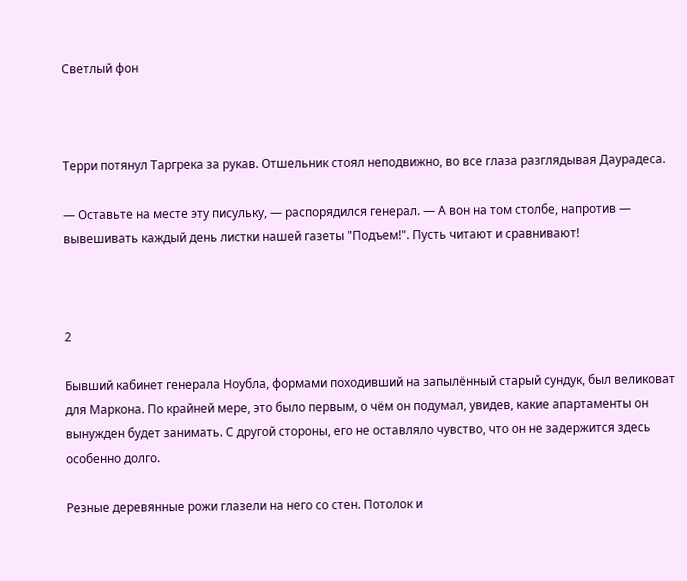Светлый фон



Терри потянул Таргрека за рукав. Отшельник стоял неподвижно, во все глаза разглядывая Даурадеса.

— Оставьте на месте эту писульку, — распорядился генерал. — А вон на том столбе, напротив — вывешивать каждый день листки нашей газеты "Подъем!". Пусть читают и сравнивают!



2

Бывший кабинет генерала Ноубла, формами походивший на запылённый старый сундук, был великоват для Маркона. По крайней мере, это было первым, о чём он подумал, увидев, какие апартаменты он вынужден будет занимать. С другой стороны, его не оставляло чувство, что он не задержится здесь особенно долго.

Резные деревянные рожи глазели на него со стен. Потолок и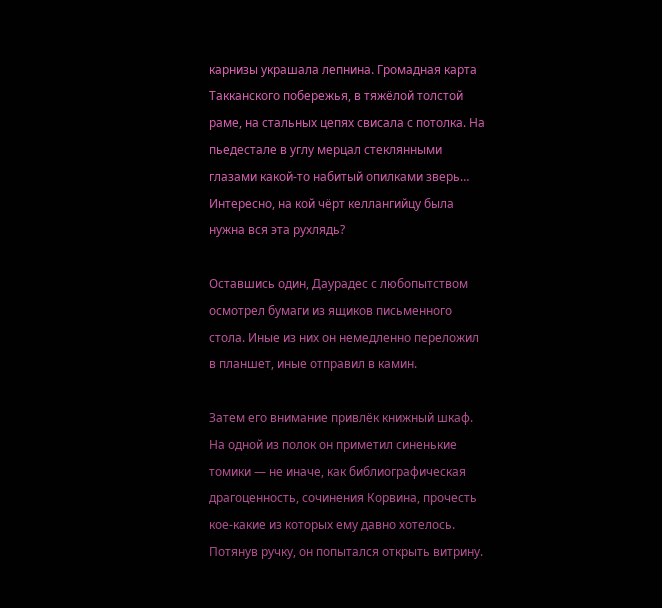карнизы украшала лепнина. Громадная карта Такканского побережья, в тяжёлой толстой раме, на стальных цепях свисала с потолка. На пьедестале в углу мерцал стеклянными глазами какой-то набитый опилками зверь… Интересно, на кой чёрт келлангийцу была нужна вся эта рухлядь?

Оставшись один, Даурадес с любопытством осмотрел бумаги из ящиков письменного стола. Иные из них он немедленно переложил в планшет, иные отправил в камин.

Затем его внимание привлёк книжный шкаф. На одной из полок он приметил синенькие томики — не иначе, как библиографическая драгоценность, сочинения Корвина, прочесть кое-какие из которых ему давно хотелось. Потянув ручку, он попытался открыть витрину.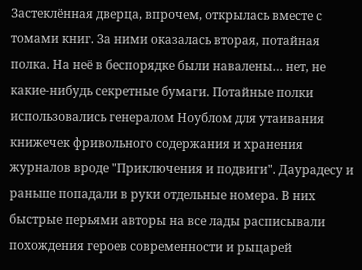Застеклённая дверца, впрочем, открылась вместе с томами книг. За ними оказалась вторая, потайная полка. На неё в беспорядке были навалены… нет, не какие-нибудь секретные бумаги. Потайные полки использовались генералом Ноублом для утаивания книжечек фривольного содержания и хранения журналов вроде "Приключения и подвиги". Даурадесу и раньше попадали в руки отдельные номера. В них быстрые перьями авторы на все лады расписывали похождения героев современности и рыцарей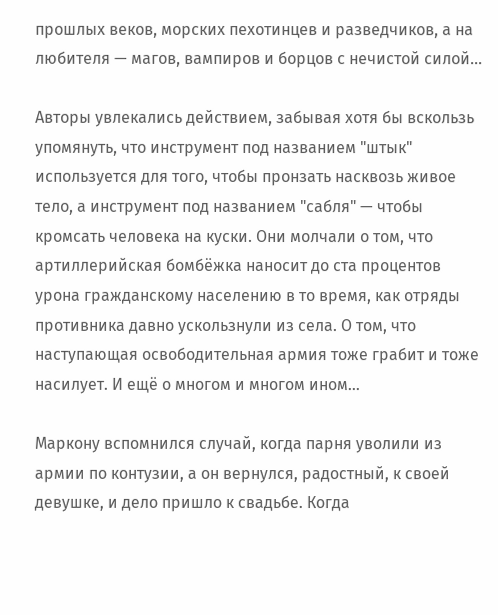прошлых веков, морских пехотинцев и разведчиков, а на любителя — магов, вампиров и борцов с нечистой силой…

Авторы увлекались действием, забывая хотя бы вскользь упомянуть, что инструмент под названием "штык" используется для того, чтобы пронзать насквозь живое тело, а инструмент под названием "сабля" — чтобы кромсать человека на куски. Они молчали о том, что артиллерийская бомбёжка наносит до ста процентов урона гражданскому населению в то время, как отряды противника давно ускользнули из села. О том, что наступающая освободительная армия тоже грабит и тоже насилует. И ещё о многом и многом ином…

Маркону вспомнился случай, когда парня уволили из армии по контузии, а он вернулся, радостный, к своей девушке, и дело пришло к свадьбе. Когда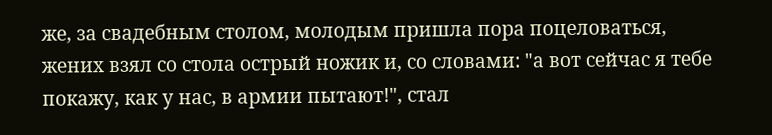же, за свадебным столом, молодым пришла пора поцеловаться, жених взял со стола острый ножик и, со словами: "а вот сейчас я тебе покажу, как у нас, в армии пытают!", стал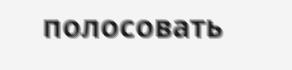полосовать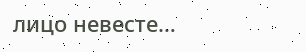лицо невесте…